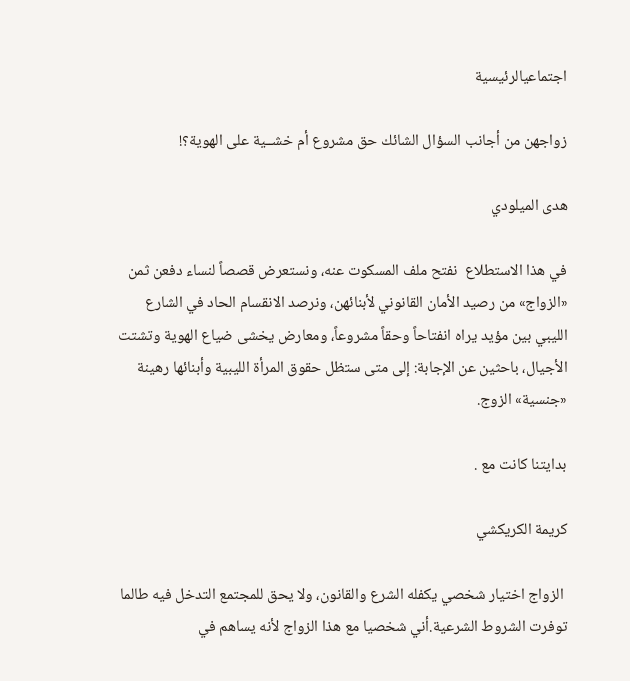اجتماعيالرئيسية

زواجهن من أجانب السؤال الشائك حق مشروع أم خشــية على الهوية؟!

هدى الميلودي

في هذا الاستطلاع  نفتح ملف المسكوت عنه، ونستعرض قصصاً لنساء دفعن ثمن «الزواج» من رصيد الأمان القانوني لأبنائهن، ونرصد الانقسام الحاد في الشارع الليبي بين مؤيد يراه انفتاحاً وحقاً مشروعاً، ومعارض يخشى ضياع الهوية وتشتت الأجيال، باحثين عن الإجابة: إلى متى ستظل حقوق المرأة الليبية وأبنائها رهينة «جنسية» الزوج.

بدايتنا كانت مع .

كريمة الكريكشي

 الزواج اختيار شخصي يكفله الشرع والقانون، ولا يحق للمجتمع التدخل فيه طالما توفرت الشروط الشرعية.أني شخصيا مع هذا الزواج لأنه يساهم في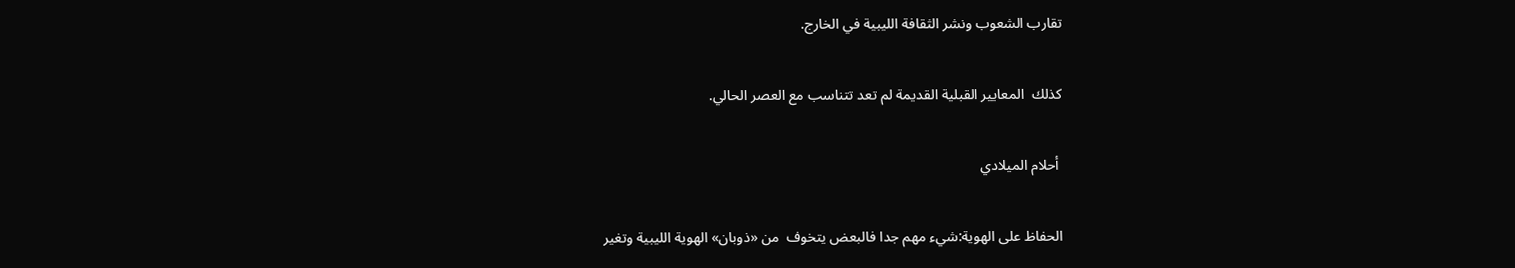تقارب الشعوب ونشر الثقافة الليبية في الخارج.

كذلك  المعايير القبلية القديمة لم تعد تتناسب مع العصر الحالي.

 أحلام الميلادي

الحفاظ على الهوية:شيء مهم جدا فالبعض يتخوف  من «ذوبان» الهوية الليبية وتغير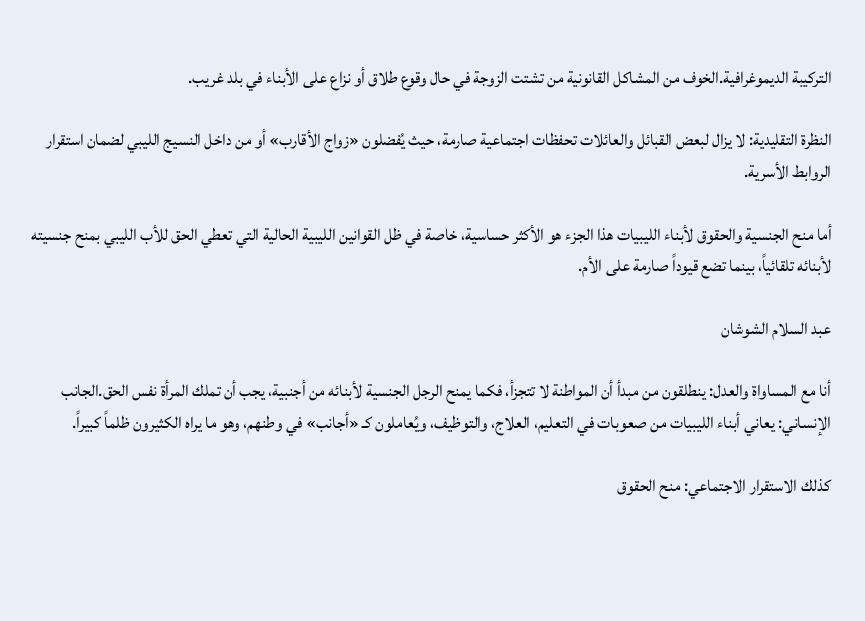التركيبة الديموغرافية.الخوف من المشاكل القانونية من تشتت الزوجة في حال وقوع طلاق أو نزاع على الأبناء في بلد غريب.

النظرة التقليدية: لا يزال لبعض القبائل والعائلات تحفظات اجتماعية صارمة، حيث يُفضلون «زواج الأقارب» أو من داخل النسيج الليبي لضمان استقرار الروابط الأسرية.

أما منح الجنسية والحقوق لأبناء الليبيات هذا الجزء هو الأكثر حساسية، خاصة في ظل القوانين الليبية الحالية التي تعطي الحق للأب الليبي بمنح جنسيته لأبنائه تلقائياً، بينما تضع قيوداً صارمة على الأم.

عبد السلام الشوشان

أنا مع المساواة والعدل: ينطلقون من مبدأ أن المواطنة لا تتجزأ، فكما يمنح الرجل الجنسية لأبنائه من أجنبية، يجب أن تملك المرأة نفس الحق.الجانب الإنساني: يعاني أبناء الليبيات من صعوبات في التعليم، العلاج، والتوظيف، ويُعاملون كـ «أجانب» في وطنهم، وهو ما يراه الكثيرون ظلماً كبيراً.

كذلك الاستقرار الاجتماعي: منح الحقوق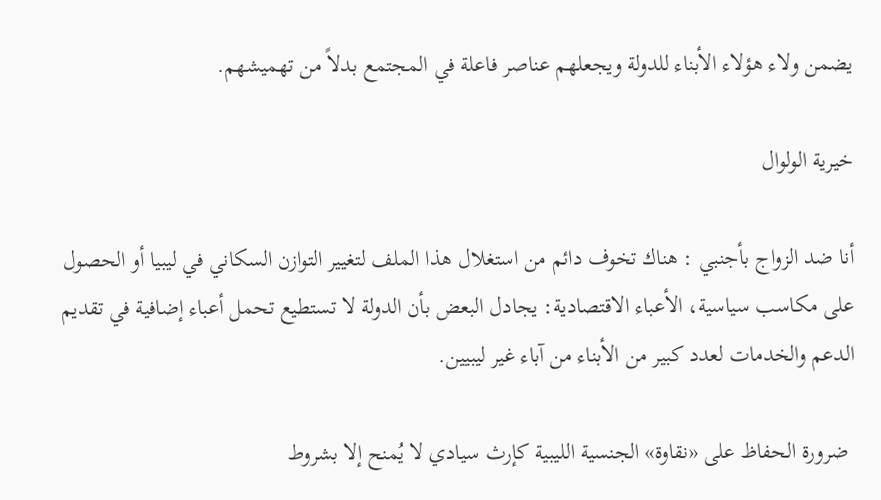يضمن ولاء هؤلاء الأبناء للدولة ويجعلهم عناصر فاعلة في المجتمع بدلاً من تهميشهم.

خيرية الولوال

أنا ضد الزواج بأجنبي : هناك تخوف دائم من استغلال هذا الملف لتغيير التوازن السكاني في ليبيا أو الحصول على مكاسب سياسية، الأعباء الاقتصادية: يجادل البعض بأن الدولة لا تستطيع تحمل أعباء إضافية في تقديم الدعم والخدمات لعدد كبير من الأبناء من آباء غير ليبيين.

 ضرورة الحفاظ على «نقاوة» الجنسية الليبية كإرث سيادي لا يُمنح إلا بشروط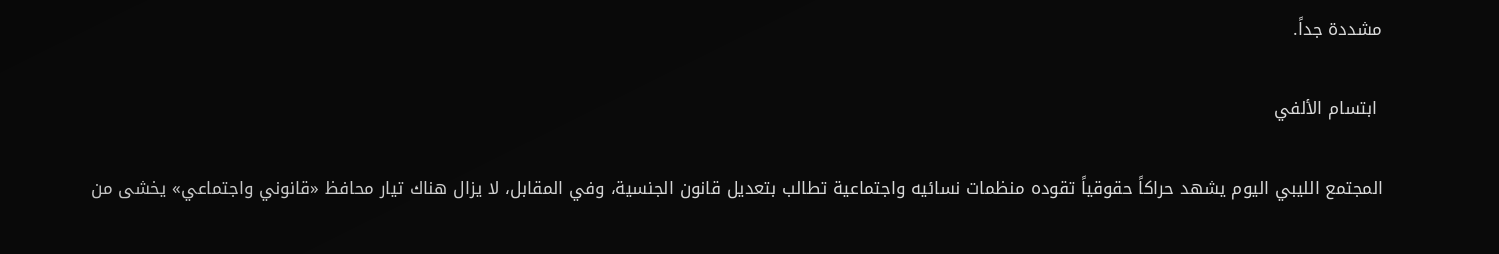مشددة جداً.

 ابتسام الألفي

المجتمع الليبي اليوم يشهد حراكاً حقوقياً تقوده منظمات نسائيه واجتماعية تطالب بتعديل قانون الجنسية، وفي المقابل، لا يزال هناك تيار محافظ «قانوني واجتماعي» يخشى من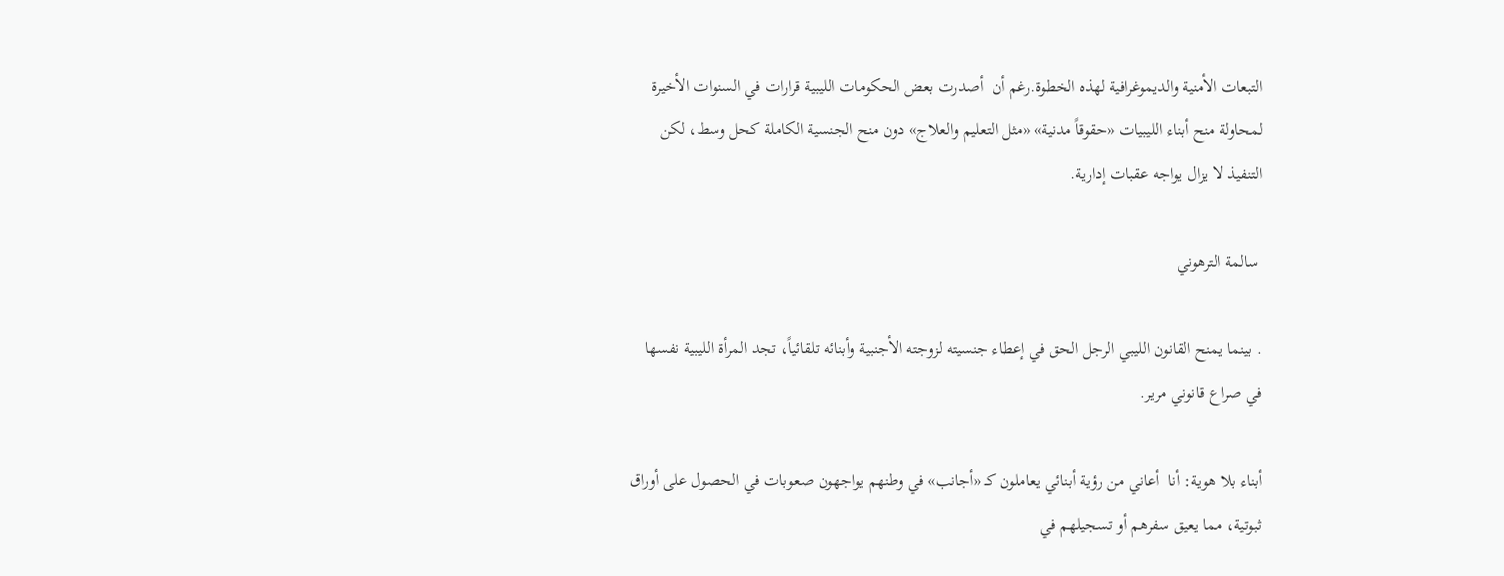التبعات الأمنية والديموغرافية لهذه الخطوة.رغم أن  أصدرت بعض الحكومات الليبية قرارات في السنوات الأخيرة لمحاولة منح أبناء الليبيات «حقوقاً مدنية» «مثل التعليم والعلاج» دون منح الجنسية الكاملة كحل وسط، لكن التنفيذ لا يزال يواجه عقبات إدارية.

 سالمة الترهوني

. بينما يمنح القانون الليبي الرجل الحق في إعطاء جنسيته لزوجته الأجنبية وأبنائه تلقائياً، تجد المرأة الليبية نفسها في صراع قانوني مرير.

أبناء بلا هوية: أنا  أعاني من رؤية أبنائي يعاملون كـ «أجانب» في وطنهم يواجهون صعوبات في الحصول على أوراق ثبوتية، مما يعيق سفرهم أو تسجيلهم في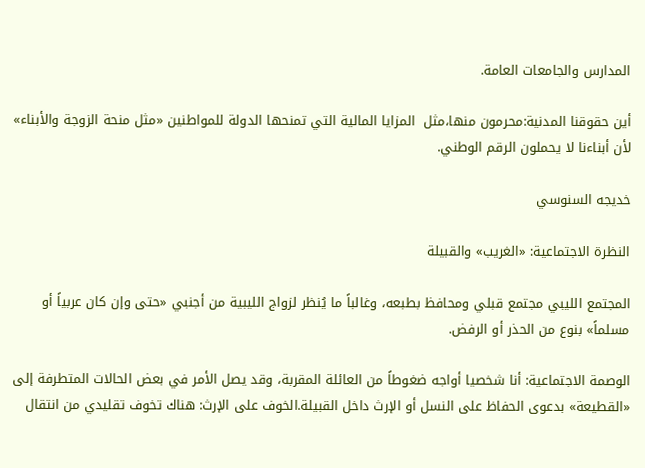المدارس والجامعات العامة.

أين حقوقنا المدنية:محرمون منها،مثل  المزايا المالية التي تمنحها الدولة للمواطنين «مثل منحة الزوجة والأبناء» لأن أبناءنا لا يحملون الرقم الوطني.

خديجه السنوسي

النظرة الاجتماعية: «الغريب» والقبيلة

المجتمع الليبي مجتمع قبلي ومحافظ بطبعه، وغالباً ما يُنظر لزواج الليبية من أجنبي «حتى وإن كان عربياً أو مسلماً» بنوع من الحذر أو الرفض.

الوصمة الاجتماعية: أنا شخصيا أواجه ضغوطاً من العائلة المقربة، وقد يصل الأمر في بعض الحالات المتطرفة إلى «القطيعة» بدعوى الحفاظ على النسل أو الإرث داخل القبيلة.الخوف على الإرث: هناك تخوف تقليدي من انتقال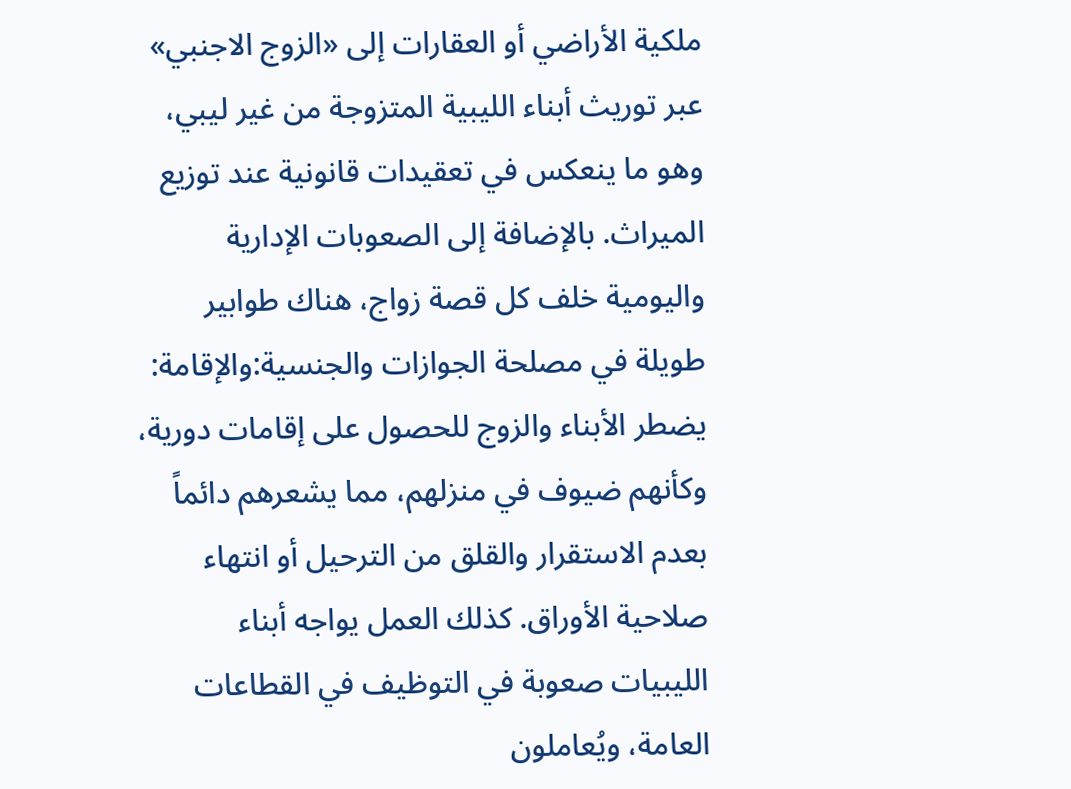ملكية الأراضي أو العقارات إلى «الزوج الاجنبي» عبر توريث أبناء الليبية المتزوجة من غير ليبي، وهو ما ينعكس في تعقيدات قانونية عند توزيع الميراث. بالإضافة إلى الصعوبات الإدارية واليومية خلف كل قصة زواج، هناك طوابير طويلة في مصلحة الجوازات والجنسية:والإقامة: يضطر الأبناء والزوج للحصول على إقامات دورية، وكأنهم ضيوف في منزلهم، مما يشعرهم دائماً بعدم الاستقرار والقلق من الترحيل أو انتهاء صلاحية الأوراق. كذلك العمل يواجه أبناء الليبيات صعوبة في التوظيف في القطاعات العامة، ويُعاملون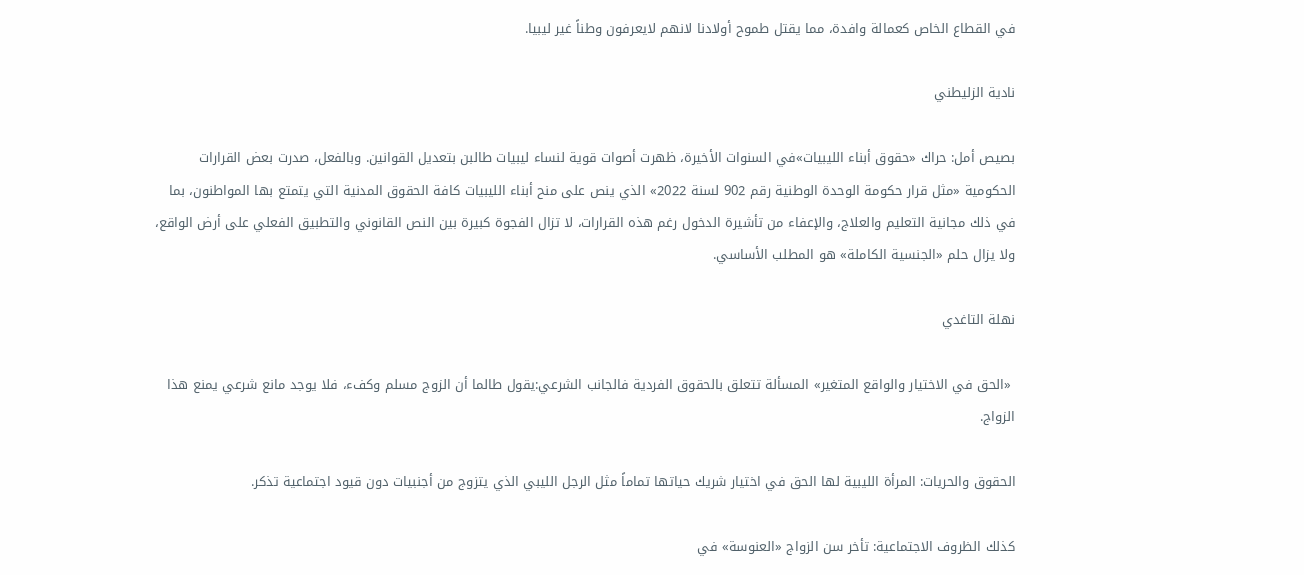في القطاع الخاص كعمالة وافدة، مما يقتل طموح أولادنا لانهم لايعرفون وطناً غير ليبيا.

نادية الزليطني

بصيص أمل: حراك «حقوق أبناء الليبيات»في السنوات الأخيرة، ظهرت أصوات قوية لنساء ليبيات طالبن بتعديل القوانين. وبالفعل، صدرت بعض القرارات الحكومية «مثل قرار حكومة الوحدة الوطنية رقم 902 لسنة 2022» الذي ينص على منح أبناء الليبيات كافة الحقوق المدنية التي يتمتع بها المواطنون، بما في ذلك مجانية التعليم والعلاج، والإعفاء من تأشيرة الدخول رغم هذه القرارات، لا تزال الفجوة كبيرة بين النص القانوني والتطبيق الفعلي على أرض الواقع، ولا يزال حلم «الجنسية الكاملة» هو المطلب الأساسي.

نهلة التاغدي

 «الحق في الاختيار والواقع المتغير» المسألة تتعلق بالحقوق الفردية فالجانب الشرعي:يقول طالما أن الزوج مسلم وكفء، فلا يوجد مانع شرعي يمنع هذا الزواج.

الحقوق والحريات: المرأة الليبية لها الحق في اختيار شريك حياتها تماماً مثل الرجل الليبي الذي يتزوج من أجنبيات دون قيود اجتماعية تذكر.

كذلك الظروف الاجتماعية: تأخر سن الزواج «العنوسة» في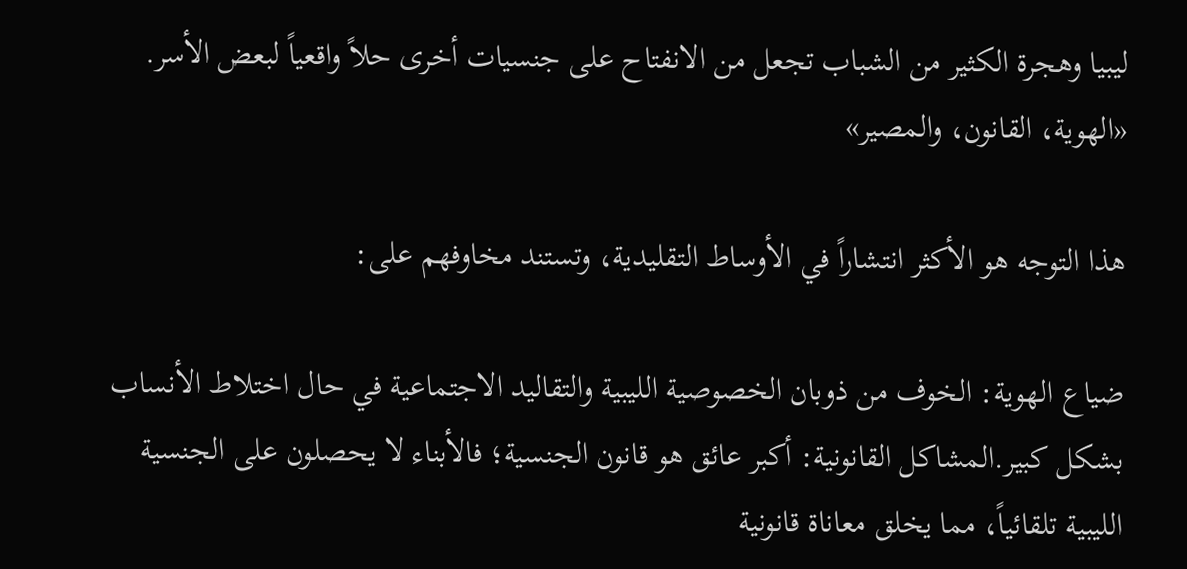ليبيا وهجرة الكثير من الشباب تجعل من الانفتاح على جنسيات أخرى حلاً واقعياً لبعض الأسر. «الهوية، القانون، والمصير»

هذا التوجه هو الأكثر انتشاراً في الأوساط التقليدية، وتستند مخاوفهم على:

ضياع الهوية: الخوف من ذوبان الخصوصية الليبية والتقاليد الاجتماعية في حال اختلاط الأنساب بشكل كبير.المشاكل القانونية: أكبر عائق هو قانون الجنسية؛ فالأبناء لا يحصلون على الجنسية الليبية تلقائياً، مما يخلق معاناة قانونية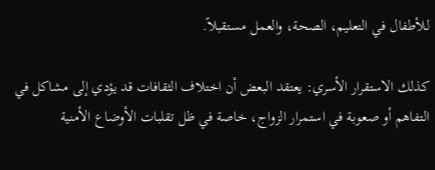للأطفال في التعليم، الصحة، والعمل مستقبلاً.

كذلك الاستقرار الأسري: يعتقد البعض أن اختلاف الثقافات قد يؤدي إلى مشاكل في التفاهم أو صعوبة في استمرار الزواج، خاصة في ظل تقلبات الأوضاع الأمنية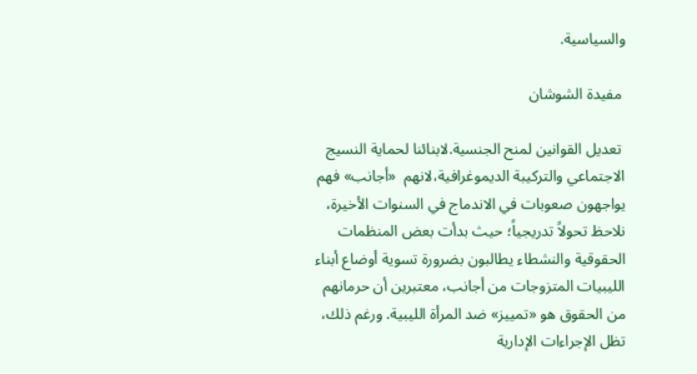والسياسية.

 مفيدة الشوشان

 تعديل القوانين لمنح الجنسية.لابنائنا لحماية النسيج الاجتماعي والتركيبة الديموغرافية،لانهم  «أجانب» فهم يواجهون صعوبات في الاندماج في السنوات الأخيرة، نلاحظ تحولاً تدريجياً؛ حيث بدأت بعض المنظمات الحقوقية والنشطاء يطالبون بضرورة تسوية أوضاع أبناء الليبيات المتزوجات من أجانب، معتبرين أن حرمانهم من الحقوق هو «تمييز» ضد المرأة الليبية. ورغم ذلك، تظل الإجراءات الإدارية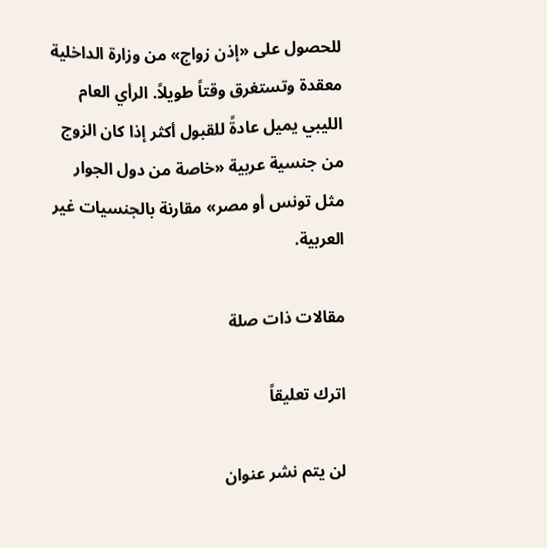للحصول على «إذن زواج» من وزارة الداخلية معقدة وتستغرق وقتاً طويلاً. الرأي العام الليبي يميل عادةً للقبول أكثر إذا كان الزوج من جنسية عربية «خاصة من دول الجوار مثل تونس أو مصر» مقارنة بالجنسيات غير العربية.

مقالات ذات صلة

اترك تعليقاً

لن يتم نشر عنوان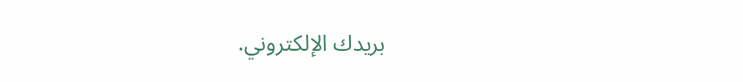بريدك الإلكتروني.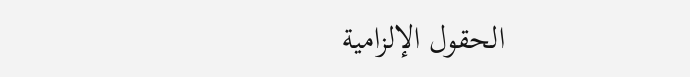الحقول الإلزامية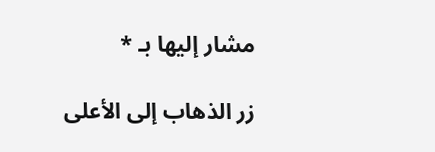مشار إليها بـ *

زر الذهاب إلى الأعلى